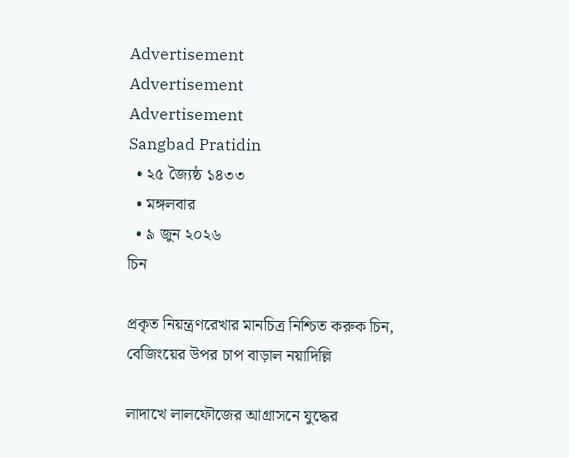Advertisement
Advertisement
Advertisement
Sangbad Pratidin
  • ২৫ জ্যৈষ্ঠ ১৪৩৩
  • মঙ্গলবার
  • ৯ জুন ২০২৬
চিন

প্রকৃত নিয়ন্ত্রণরেখার মানচিত্র নিশ্চিত করুক চিন, বেজিংয়ের উপর চাপ বাড়াল নয়াদিল্লি

লাদাখে লালফৌজের আগ্রাসনে যুদ্ধের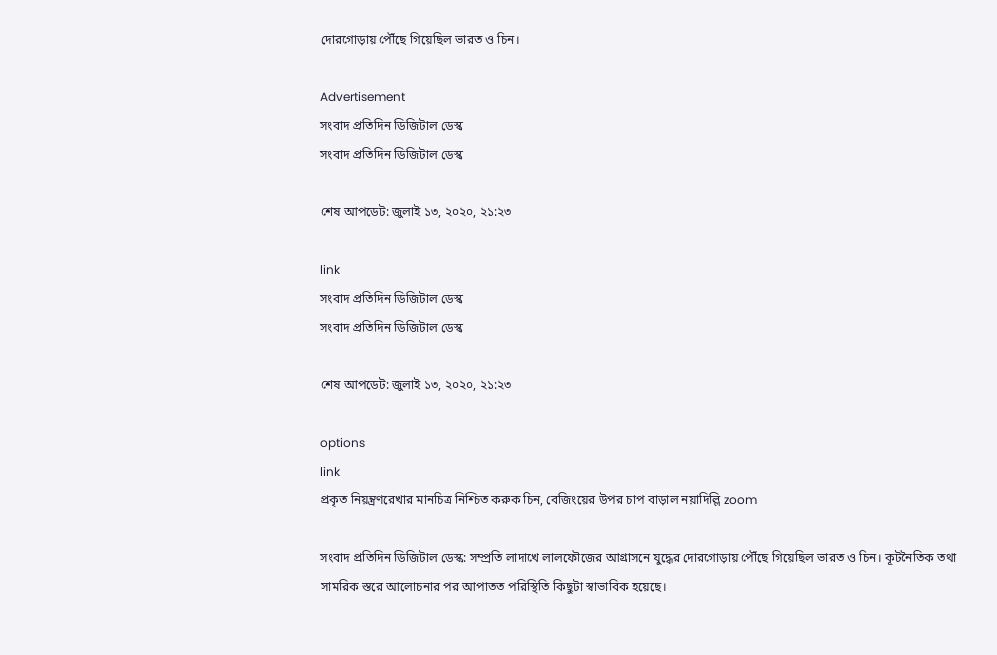দোরগোড়ায় পৌঁছে গিয়েছিল ভারত ও চিন।

Advertisement
সংবাদ প্রতিদিন ডিজিটাল ডেস্ক
সংবাদ প্রতিদিন ডিজিটাল ডেস্ক

শেষ আপডেট: জুলাই ১৩, ২০২০, ২১:২৩

link
সংবাদ প্রতিদিন ডিজিটাল ডেস্ক
সংবাদ প্রতিদিন ডিজিটাল ডেস্ক

শেষ আপডেট: জুলাই ১৩, ২০২০, ২১:২৩

options
link
প্রকৃত নিয়ন্ত্রণরেখার মানচিত্র নিশ্চিত করুক চিন, বেজিংয়ের উপর চাপ বাড়াল নয়াদিল্লি zoom

সংবাদ প্রতিদিন ডিজিটাল ডেস্ক: সম্প্রতি লাদাখে লালফৌজের আগ্রাসনে যুদ্ধের দোরগোড়ায় পৌঁছে গিয়েছিল ভারত ও চিন। কূটনৈতিক তথা সামরিক স্তরে আলোচনার পর আপাতত পরিস্থিতি কিছুটা স্বাভাবিক হয়েছে।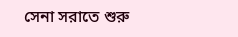সেনা সরাতে শুরু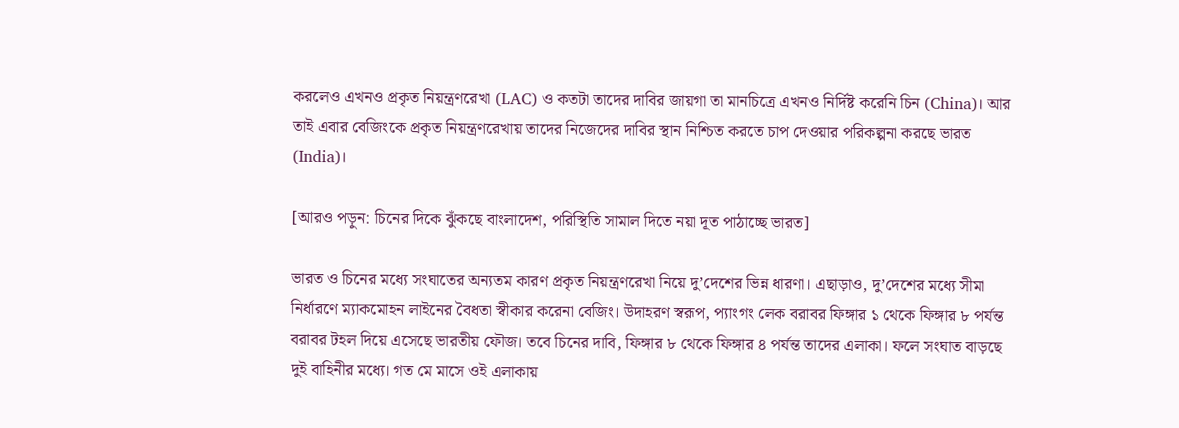করলেও এখনও প্রকৃত নিয়ন্ত্রণরেখা (LAC) ও কতটা তাদের দাবির জায়গা তা মানচিত্রে এখনও নির্দিষ্ট করেনি চিন (China)। আর তাই এবার বেজিংকে প্রকৃত নিয়ন্ত্রণরেখায় তাদের নিজেদের দাবির স্থান নিশ্চিত করতে চাপ দেওয়ার পরিকল্পনা করছে ভারত (India)।

[আরও পড়ুন: চিনের দিকে ঝুঁকছে বাংলাদেশ, পরিস্থিতি সামাল দিতে নয়া দূত পাঠাচ্ছে ভারত]

ভারত ও চিনের মধ্যে সংঘাতের অন্যতম কারণ প্রকৃত নিয়ন্ত্রণরেখা নিয়ে দু’দেশের ভিন্ন ধারণা। এছাড়াও, দু’দেশের মধ্যে সীমা নির্ধারণে ম্যাকমোহন লাইনের বৈধতা স্বীকার করেনা বেজিং। উদাহরণ স্বরূপ, প্যাংগং লেক বরাবর ফিঙ্গার ১ থেকে ফিঙ্গার ৮ পর্যন্ত বরাবর টহল দিয়ে এসেছে ভারতীয় ফৌজ। তবে চিনের দাবি, ফিঙ্গার ৮ থেকে ফিঙ্গার ৪ পর্যন্ত তাদের এলাকা। ফলে সংঘাত বাড়ছে দুই বাহিনীর মধ্যে। গত মে মাসে ওই এলাকায়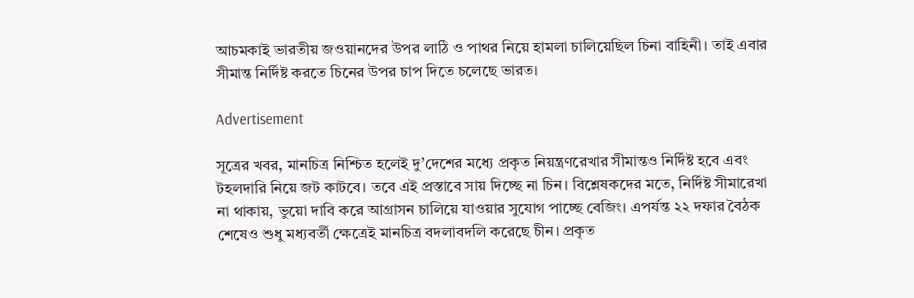আচমকাই ভারতীয় জওয়ানদের উপর লাঠি ও পাথর নিয়ে হামলা চালিয়েছিল চিনা বাহিনী। তাই এবার সীমান্ত নির্দিষ্ট করতে চিনের উপর চাপ দিতে চলেছে ভারত।

Advertisement

সূত্রের খবর, মানচিত্র নিশ্চিত হলেই দু’দেশের মধ্যে প্রকৃত নিয়ন্ত্রণরেখার সীমান্তও নির্দিষ্ট হবে এবং টহলদারি নিয়ে জট কাটবে। তবে এই প্রস্তাবে সায় দিচ্ছে না চিন। বিশ্লেষকদের মতে, নির্দিষ্ট সীমারেখা না থাকায়, ভুয়ো দাবি করে আগ্রাসন চালিয়ে যাওয়ার সুযোগ পাচ্ছে বেজিং। এপর্যন্ত ২২ দফার বৈঠক শেষেও শুধু মধ্যবর্তী ক্ষেত্রেই মানচিত্র বদলাবদলি করেছে চীন। প্রকৃত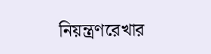নিয়ন্ত্রণরেখার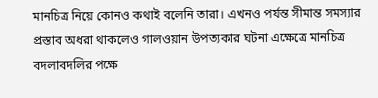মানচিত্র নিয়ে কোনও কথাই বলেনি তারা। এখনও পর্যন্ত সীমান্ত সমস্যার প্রস্তাব অধরা থাকলেও গালওয়ান উপত্যকার ঘটনা এক্ষেত্রে মানচিত্র বদলাবদলির পক্ষে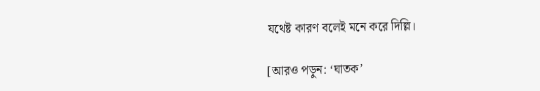যথেষ্ট কারণ বলেই মনে করে দিল্লি।

[আরও পড়ুন: ‘ঘাতক’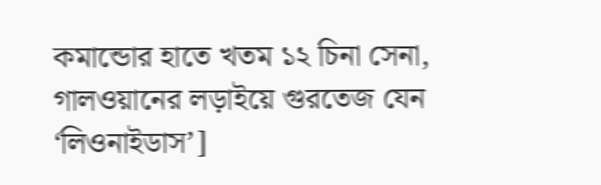কমান্ডোর হাতে খতম ১২ চিনা সেনা, গালওয়ানের লড়াইয়ে গুরতেজ যেন ‘লিওনাইডাস’]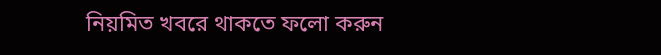নিয়মিত খবরে থাকতে ফলো করুন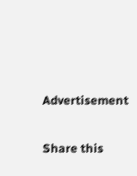Advertisement

Share this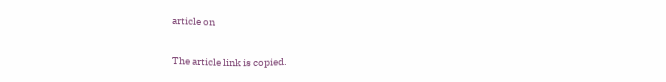article on

The article link is copied.